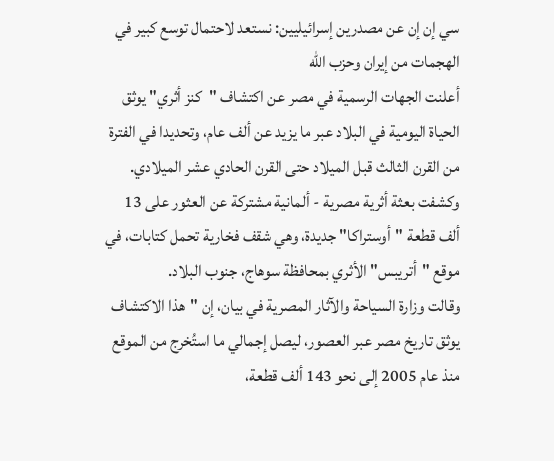سي إن إن عن مصدرين إسرائيليين: نستعد لاحتمال توسع كبير في الهجمات من إيران وحزب الله
أعلنت الجهات الرسمية في مصر عن اكتشاف "كنز أثري" يوثق الحياة اليومية في البلاد عبر ما يزيد عن ألف عام، وتحديدا في الفترة من القرن الثالث قبل الميلاد حتى القرن الحادي عشر الميلادي.
وكشفت بعثة أثرية مصرية - ألمانية مشتركة عن العثور على 13 ألف قطعة "أوستراكا" جديدة، وهي شقف فخارية تحمل كتابات، في موقع "أتريبس" الأثري بمحافظة سوهاج، جنوب البلاد.
وقالت وزارة السياحة والآثار المصرية في بيان، إن "هذا الاكتشاف يوثق تاريخ مصر عبر العصور، ليصل إجمالي ما استُخرج من الموقع منذ عام 2005 إلى نحو 143 ألف قطعة،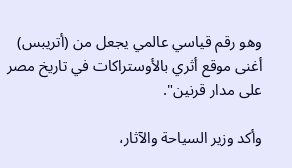وهو رقم قياسي عالمي يجعل من (أتريبس) أغنى موقع أثري بالأوستراكات في تاريخ مصر على مدار قرنين".

وأكد وزير السياحة والآثار،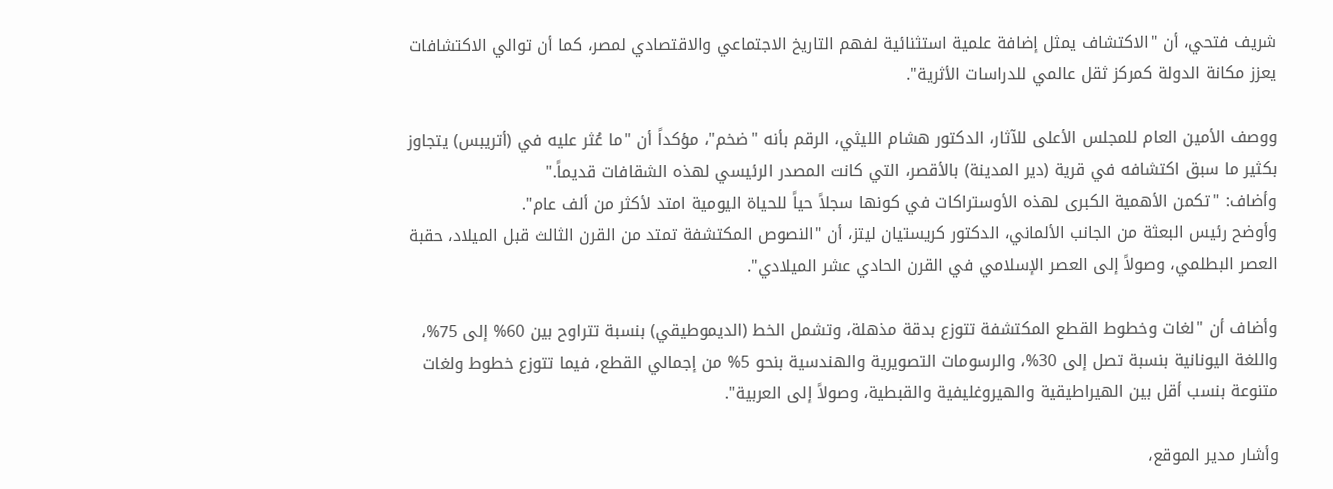شريف فتحي، أن "الاكتشاف يمثل إضافة علمية استثنائية لفهم التاريخ الاجتماعي والاقتصادي لمصر، كما أن توالي الاكتشافات يعزز مكانة الدولة كمركز ثقل عالمي للدراسات الأثرية".

ووصف الأمين العام للمجلس الأعلى للآثار، الدكتور هشام الليثي، الرقم بأنه "ضخم"، مؤكداً أن "ما عُثر عليه في (أتريبس) يتجاوز بكثير ما سبق اكتشافه في قرية (دير المدينة) بالأقصر، التي كانت المصدر الرئيسي لهذه الشقافات قديماً."
وأضاف: "تكمن الأهمية الكبرى لهذه الأوستراكات في كونها سجلاً حياً للحياة اليومية امتد لأكثر من ألف عام".
وأوضح رئيس البعثة من الجانب الألماني، الدكتور كريستيان ليتز، أن "النصوص المكتشفة تمتد من القرن الثالث قبل الميلاد، حقبة العصر البطلمي، وصولاً إلى العصر الإسلامي في القرن الحادي عشر الميلادي".

وأضاف أن "لغات وخطوط القطع المكتشفة تتوزع بدقة مذهلة، وتشمل الخط (الديموطيقي) بنسبة تتراوح بين 60% إلى 75%، واللغة اليونانية بنسبة تصل إلى 30%، والرسومات التصويرية والهندسية بنحو 5% من إجمالي القطع، فيما تتوزع خطوط ولغات متنوعة بنسب أقل بين الهيراطيقية والهيروغليفية والقبطية، وصولاً إلى العربية".

وأشار مدير الموقع،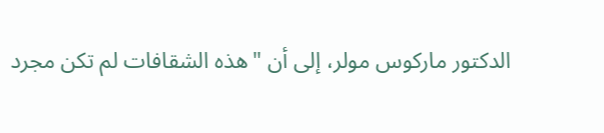الدكتور ماركوس مولر، إلى أن "هذه الشقافات لم تكن مجرد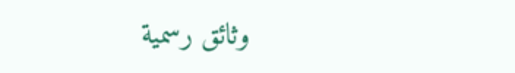وثائق رسمية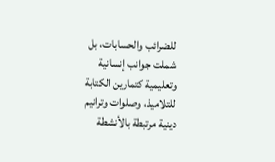للضرائب والحسابات، بل شملت جوانب إنسانية وتعليمية كتمارين الكتابة للتلاميذ، وصلوات وترانيم دينية مرتبطة بالأنشطة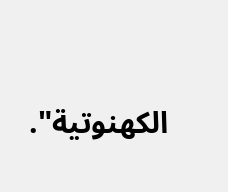الكهنوتية".